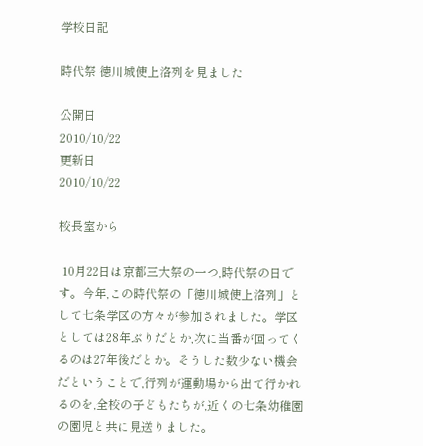学校日記

時代祭 徳川城使上洛列を見ました

公開日
2010/10/22
更新日
2010/10/22

校長室から

 10月22日は京都三大祭の一つ,時代祭の日です。今年,この時代祭の「徳川城使上洛列」として七条学区の方々が参加されました。学区としては28年ぶりだとか,次に当番が回ってくるのは27年後だとか。そうした数少ない機会だということで,行列が運動場から出て行かれるのを,全校の子どもたちが,近くの七条幼稚園の園児と共に見送りました。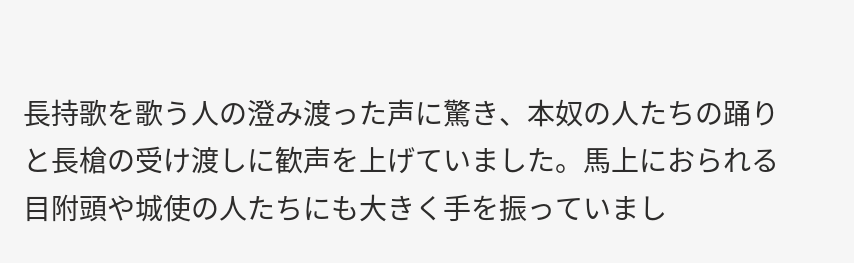長持歌を歌う人の澄み渡った声に驚き、本奴の人たちの踊りと長槍の受け渡しに歓声を上げていました。馬上におられる目附頭や城使の人たちにも大きく手を振っていまし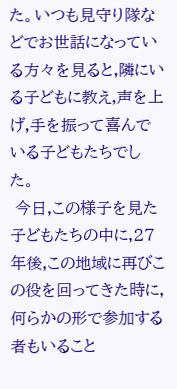た。いつも見守り隊などでお世話になっている方々を見ると,隣にいる子どもに教え,声を上げ,手を振って喜んでいる子どもたちでした。
 今日,この様子を見た子どもたちの中に,27年後,この地域に再びこの役を回ってきた時に,何らかの形で参加する者もいること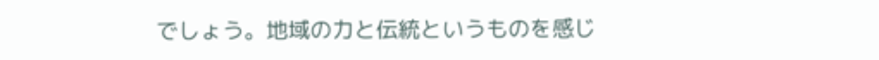でしょう。地域の力と伝統というものを感じ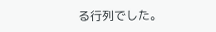る行列でした。